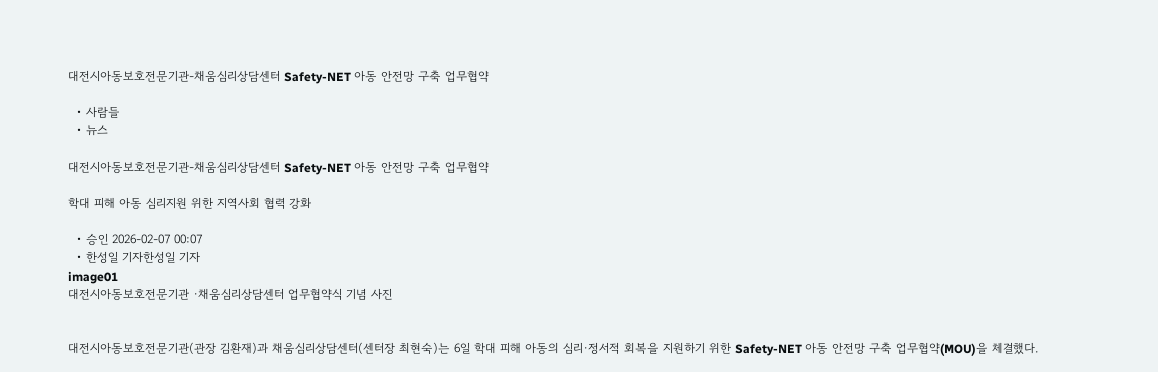대전시아동보호전문기관-채움심리상담센터 Safety-NET 아동 안전망 구축 업무협약

  • 사람들
  • 뉴스

대전시아동보호전문기관-채움심리상담센터 Safety-NET 아동 안전망 구축 업무협약

학대 피해 아동 심리지원 위한 지역사회 협력 강화

  • 승인 2026-02-07 00:07
  • 한성일 기자한성일 기자
image01
대전시아동보호전문기관 ·채움심리상담센터 업무협약식 기념 사진


대전시아동보호전문기관(관장 김환재)과 채움심리상담센터(센터장 최현숙)는 6일 학대 피해 아동의 심리·정서적 회복을 지원하기 위한 Safety-NET 아동 안전망 구축 업무협약(MOU)을 체결했다.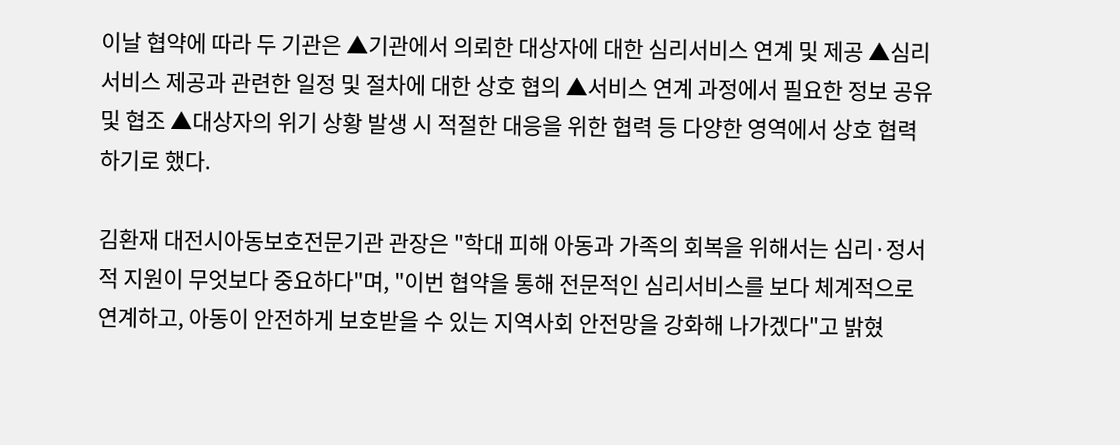이날 협약에 따라 두 기관은 ▲기관에서 의뢰한 대상자에 대한 심리서비스 연계 및 제공 ▲심리서비스 제공과 관련한 일정 및 절차에 대한 상호 협의 ▲서비스 연계 과정에서 필요한 정보 공유 및 협조 ▲대상자의 위기 상황 발생 시 적절한 대응을 위한 협력 등 다양한 영역에서 상호 협력하기로 했다.

김환재 대전시아동보호전문기관 관장은 "학대 피해 아동과 가족의 회복을 위해서는 심리·정서적 지원이 무엇보다 중요하다"며, "이번 협약을 통해 전문적인 심리서비스를 보다 체계적으로 연계하고, 아동이 안전하게 보호받을 수 있는 지역사회 안전망을 강화해 나가겠다"고 밝혔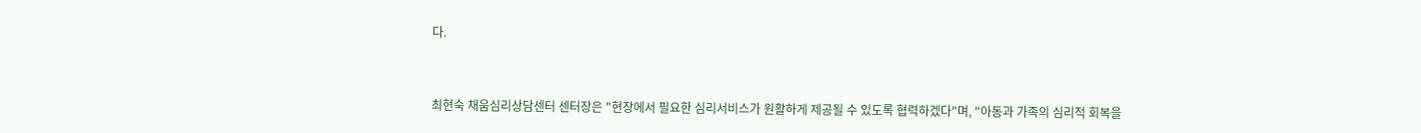다.



최현숙 채움심리상담센터 센터장은 "현장에서 필요한 심리서비스가 원활하게 제공될 수 있도록 협력하겠다"며, "아동과 가족의 심리적 회복을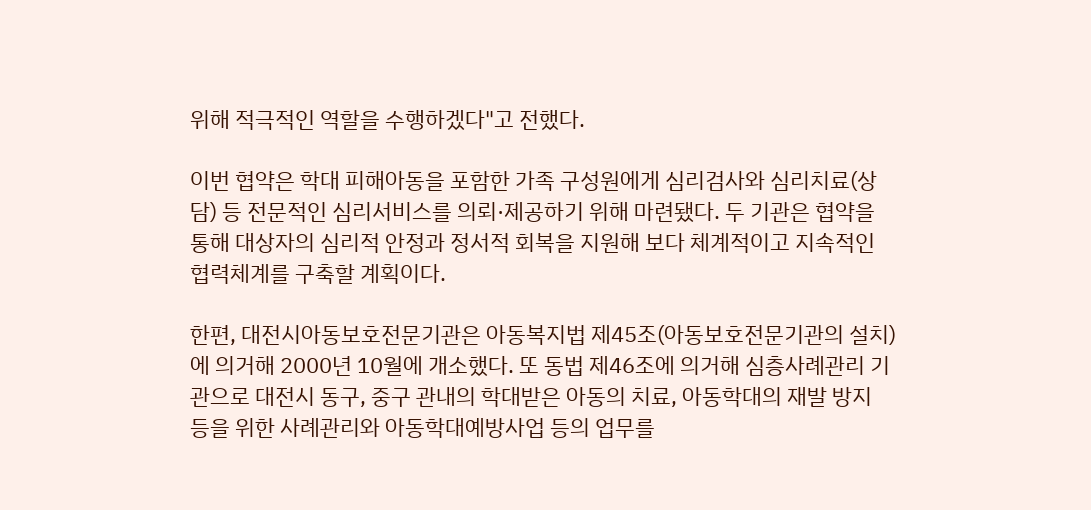위해 적극적인 역할을 수행하겠다"고 전했다.

이번 협약은 학대 피해아동을 포함한 가족 구성원에게 심리검사와 심리치료(상담) 등 전문적인 심리서비스를 의뢰·제공하기 위해 마련됐다. 두 기관은 협약을 통해 대상자의 심리적 안정과 정서적 회복을 지원해 보다 체계적이고 지속적인 협력체계를 구축할 계획이다.

한편, 대전시아동보호전문기관은 아동복지법 제45조(아동보호전문기관의 설치)에 의거해 2000년 10월에 개소했다. 또 동법 제46조에 의거해 심층사례관리 기관으로 대전시 동구, 중구 관내의 학대받은 아동의 치료, 아동학대의 재발 방지 등을 위한 사례관리와 아동학대예방사업 등의 업무를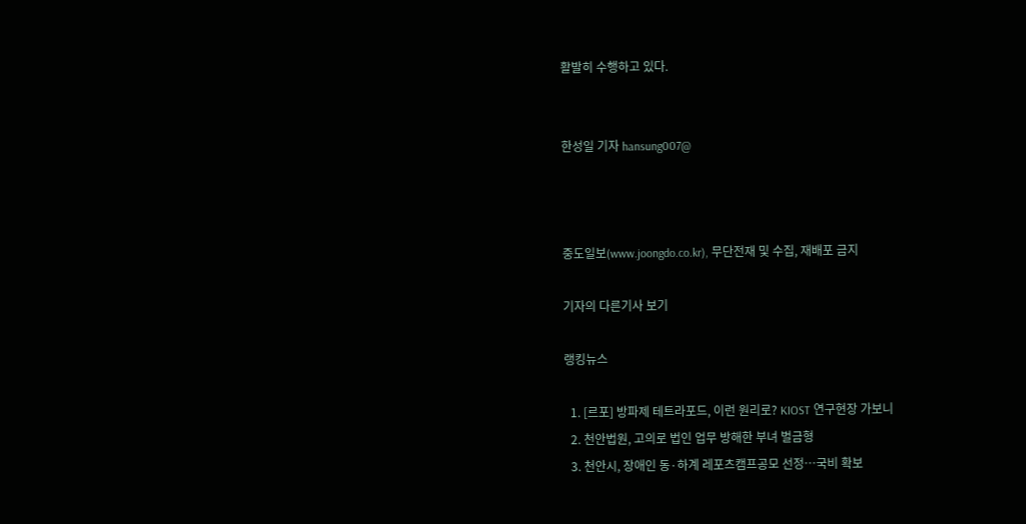활발히 수행하고 있다.


한성일 기자 hansung007@



중도일보(www.joongdo.co.kr), 무단전재 및 수집, 재배포 금지

기자의 다른기사 보기

랭킹뉴스

  1. [르포] 방파제 테트라포드, 이런 원리로? KIOST 연구현장 가보니
  2. 천안법원, 고의로 법인 업무 방해한 부녀 벌금형
  3. 천안시, 장애인 동·하계 레포츠캠프공모 선정…국비 확보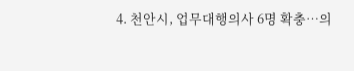4. 천안시, 업무대행의사 6명 확충…의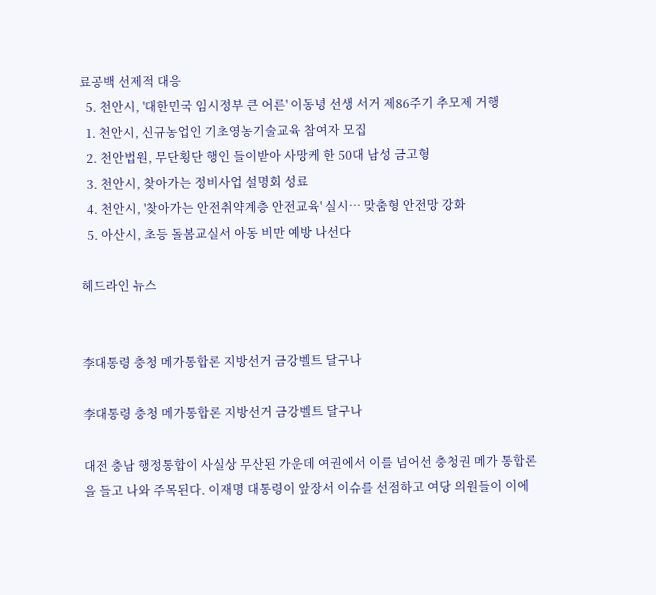료공백 선제적 대응
  5. 천안시, '대한민국 임시정부 큰 어른' 이동녕 선생 서거 제86주기 추모제 거행
  1. 천안시, 신규농업인 기초영농기술교육 참여자 모집
  2. 천안법원, 무단횡단 행인 들이받아 사망케 한 50대 남성 금고형
  3. 천안시, 찾아가는 정비사업 설명회 성료
  4. 천안시, '찾아가는 안전취약계층 안전교육' 실시… 맞춤형 안전망 강화
  5. 아산시, 초등 돌봄교실서 아동 비만 예방 나선다

헤드라인 뉴스


李대통령 충청 메가통합론 지방선거 금강벨트 달구나

李대통령 충청 메가통합론 지방선거 금강벨트 달구나

대전 충남 행정통합이 사실상 무산된 가운데 여권에서 이를 넘어선 충청권 메가 통합론을 들고 나와 주목된다. 이재명 대통령이 앞장서 이슈를 선점하고 여당 의원들이 이에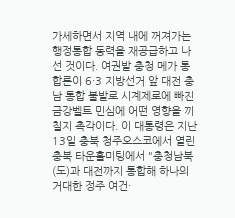가세하면서 지역 내에 꺼져가는 행정통합 동력을 재공급하고 나선 것이다. 여권발 충청 메가 통합론이 6·3 지방선거 앞 대전 충남 통합 불발로 시계제로에 빠진 금강벨트 민심에 어떤 영향을 끼칠지 촉각이다. 이 대통령은 지난 13일 충북 청주오스코에서 열린 충북 타운홀미팅에서 "충청남북(도)과 대전까지 통합해 하나의 거대한 정주 여건·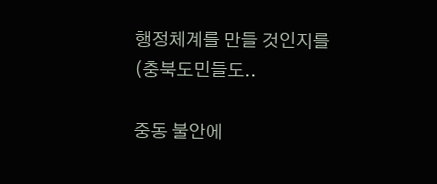행정체계를 만들 것인지를 (충북도민들도..

중동 불안에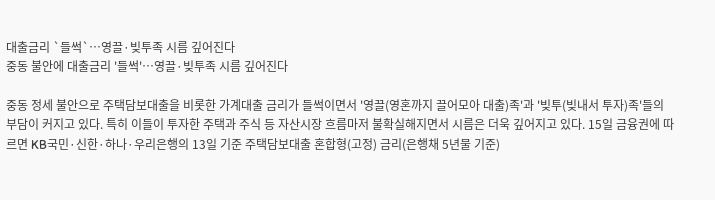대출금리 `들썩`…영끌·빚투족 시름 깊어진다
중동 불안에 대출금리 '들썩'…영끌·빚투족 시름 깊어진다

중동 정세 불안으로 주택담보대출을 비롯한 가계대출 금리가 들썩이면서 '영끌(영혼까지 끌어모아 대출)족'과 '빚투(빚내서 투자)족'들의 부담이 커지고 있다. 특히 이들이 투자한 주택과 주식 등 자산시장 흐름마저 불확실해지면서 시름은 더욱 깊어지고 있다. 15일 금융권에 따르면 KB국민·신한·하나·우리은행의 13일 기준 주택담보대출 혼합형(고정) 금리(은행채 5년물 기준)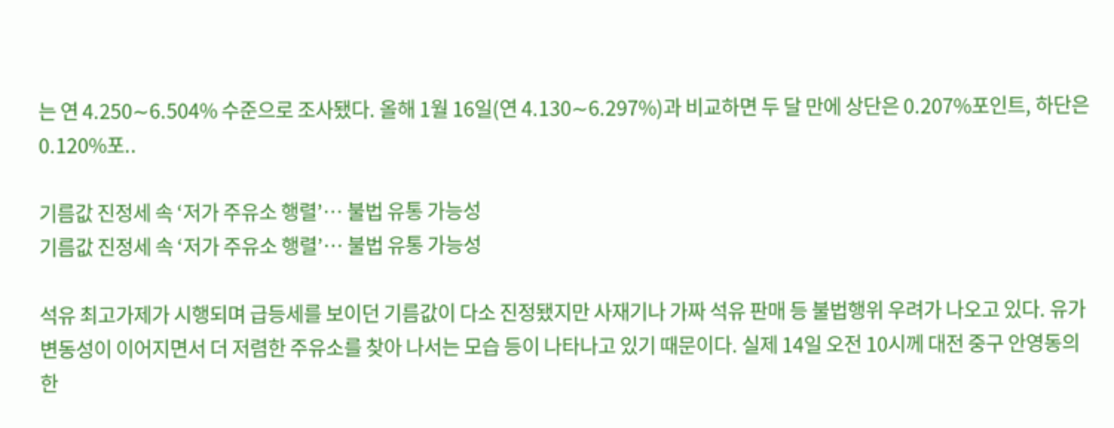는 연 4.250∼6.504% 수준으로 조사됐다. 올해 1월 16일(연 4.130∼6.297%)과 비교하면 두 달 만에 상단은 0.207%포인트, 하단은 0.120%포..

기름값 진정세 속 ‘저가 주유소 행렬’… 불법 유통 가능성
기름값 진정세 속 ‘저가 주유소 행렬’… 불법 유통 가능성

석유 최고가제가 시행되며 급등세를 보이던 기름값이 다소 진정됐지만 사재기나 가짜 석유 판매 등 불법행위 우려가 나오고 있다. 유가 변동성이 이어지면서 더 저렴한 주유소를 찾아 나서는 모습 등이 나타나고 있기 때문이다. 실제 14일 오전 10시께 대전 중구 안영동의 한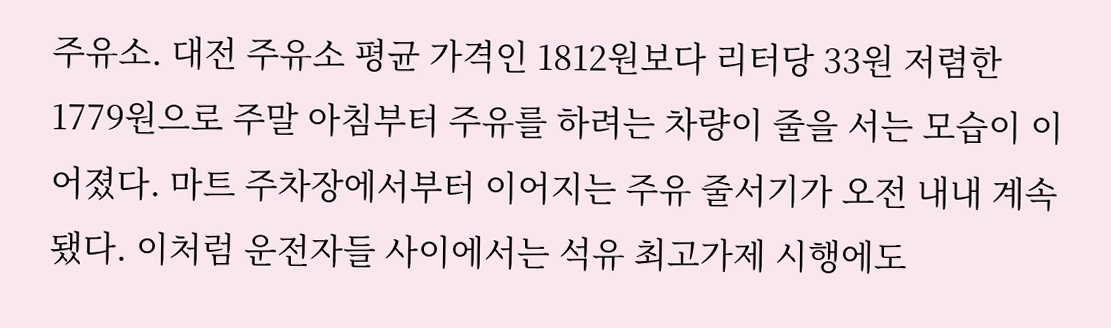주유소. 대전 주유소 평균 가격인 1812원보다 리터당 33원 저렴한 1779원으로 주말 아침부터 주유를 하려는 차량이 줄을 서는 모습이 이어졌다. 마트 주차장에서부터 이어지는 주유 줄서기가 오전 내내 계속됐다. 이처럼 운전자들 사이에서는 석유 최고가제 시행에도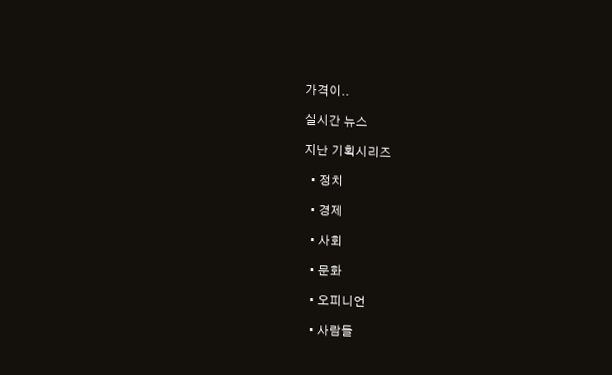가격이..

실시간 뉴스

지난 기획시리즈

  • 정치

  • 경제

  • 사회

  • 문화

  • 오피니언

  • 사람들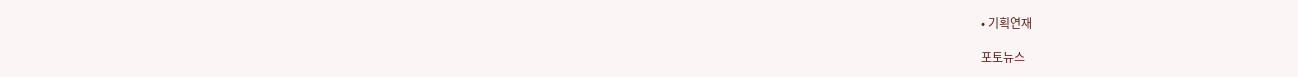• 기획연재

포토뉴스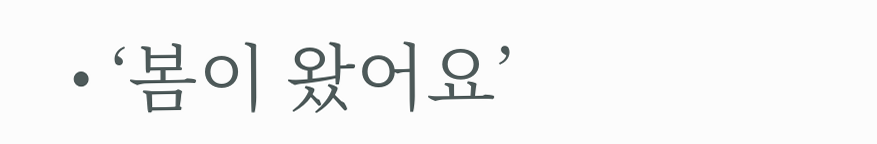• ‘봄이 왔어요’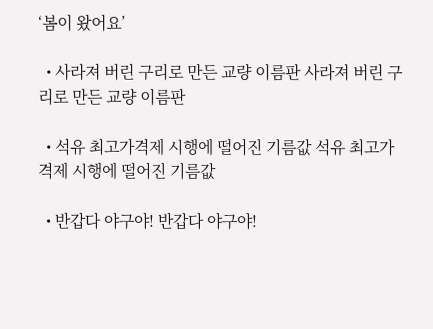‘봄이 왔어요’

  • 사라져 버린 구리로 만든 교량 이름판 사라져 버린 구리로 만든 교량 이름판

  • 석유 최고가격제 시행에 떨어진 기름값 석유 최고가격제 시행에 떨어진 기름값

  • 반갑다 야구야! 반갑다 야구야!